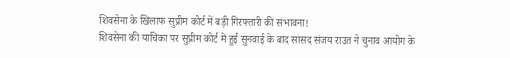शिवसेना के खिलाफ सुप्रीम कोर्ट में बड़ी गिरफ्तारी की संभावना!
शिवसेना की याचिका पर सुप्रीम कोर्ट में हुई सुनवाई के बाद सांसद संजय राउत ने चुनाव आयोग के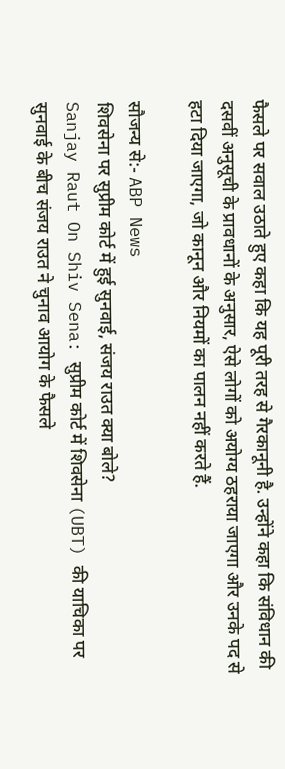फैसले पर सवाल उठाते हुए कहा कि यह पूरी तरह से गैरकानूनी है. उन्होंने कहा कि संविधान की दसवीं अनुसूची के प्रावधानों के अनुसार, ऐसे लोगों को अयोग्य ठहराया जाएगा और उनके पद से हटा दिया जाएगा, जो कानून और नियमों का पालन नहीं करते हैं.

सौजन्य से:- ABP News
शिवसेना पर सुप्रीम कोर्ट में हुई सुनवाई, संजय राउत क्या बोले?
Sanjay Raut On Shiv Sena: सुप्रीम कोर्ट में शिवसेना (UBT) की याचिका पर सुनवाई के बीच संजय राउत ने चुनाव आयोग के फैसले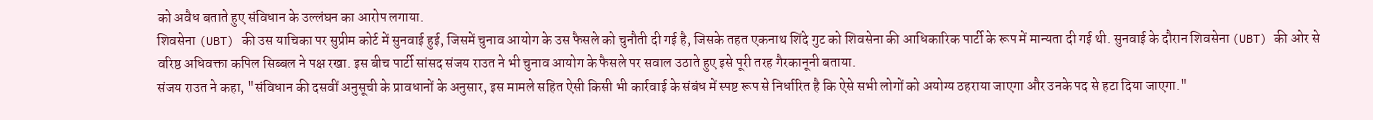को अवैध बताते हुए संविधान के उल्लंघन का आरोप लगाया.
शिवसेना (UBT) की उस याचिका पर सुप्रीम कोर्ट में सुनवाई हुई, जिसमें चुनाव आयोग के उस फैसले को चुनौती दी गई है, जिसके तहत एकनाथ शिंदे गुट को शिवसेना की आधिकारिक पार्टी के रूप में मान्यता दी गई थी. सुनवाई के दौरान शिवसेना (UBT) की ओर से वरिष्ठ अधिवक्ता कपिल सिब्बल ने पक्ष रखा. इस बीच पार्टी सांसद संजय राउत ने भी चुनाव आयोग के फैसले पर सवाल उठाते हुए इसे पूरी तरह गैरकानूनी बताया.
संजय राउत ने कहा, "संविधान की दसवीं अनुसूची के प्रावधानों के अनुसार, इस मामले सहित ऐसी किसी भी कार्रवाई के संबंध में स्पष्ट रूप से निर्धारित है कि ऐसे सभी लोगों को अयोग्य ठहराया जाएगा और उनके पद से हटा दिया जाएगा."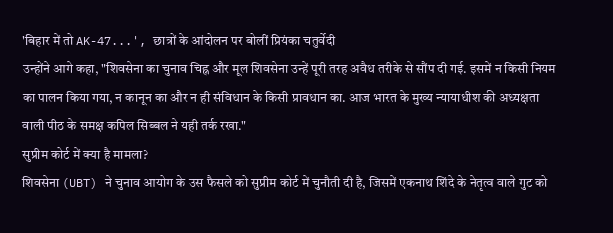'बिहार में तो AK-47...', छात्रों के आंदोलन पर बोलीं प्रियंका चतुर्वेदी
उन्होंने आगे कहा, "शिवसेना का चुनाव चिह्न और मूल शिवसेना उन्हें पूरी तरह अवैध तरीके से सौंप दी गई. इसमें न किसी नियम का पालन किया गया, न कानून का और न ही संविधान के किसी प्रावधान का. आज भारत के मुख्य न्यायाधीश की अध्यक्षता वाली पीठ के समक्ष कपिल सिब्बल ने यही तर्क रखा."
सुप्रीम कोर्ट में क्या है मामला?
शिवसेना (UBT) ने चुनाव आयोग के उस फैसले को सुप्रीम कोर्ट में चुनौती दी है, जिसमें एकनाथ शिंदे के नेतृत्व वाले गुट को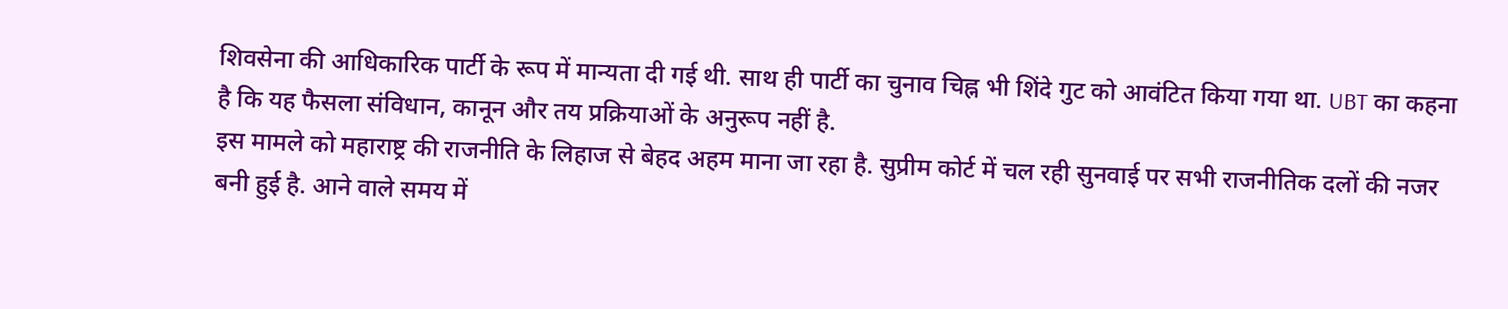शिवसेना की आधिकारिक पार्टी के रूप में मान्यता दी गई थी. साथ ही पार्टी का चुनाव चिह्न भी शिंदे गुट को आवंटित किया गया था. UBT का कहना है कि यह फैसला संविधान, कानून और तय प्रक्रियाओं के अनुरूप नहीं है.
इस मामले को महाराष्ट्र की राजनीति के लिहाज से बेहद अहम माना जा रहा है. सुप्रीम कोर्ट में चल रही सुनवाई पर सभी राजनीतिक दलों की नजर बनी हुई है. आने वाले समय में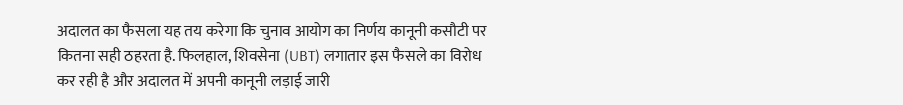अदालत का फैसला यह तय करेगा कि चुनाव आयोग का निर्णय कानूनी कसौटी पर कितना सही ठहरता है. फिलहाल, शिवसेना (UBT) लगातार इस फैसले का विरोध कर रही है और अदालत में अपनी कानूनी लड़ाई जारी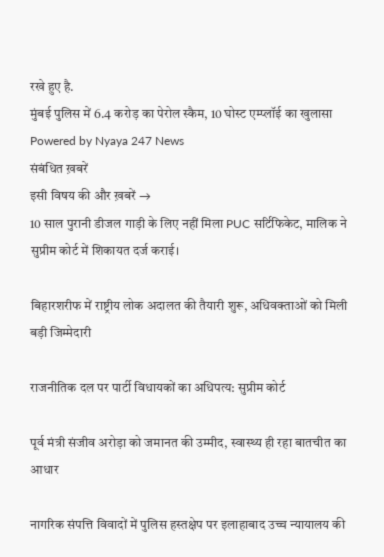रखे हुए है.
मुंबई पुलिस में 6.4 करोड़ का पेरोल स्कैम, 10 घोस्ट एम्प्लॉई का खुलासा
Powered by Nyaya 247 News
संबंधित ख़बरें
इसी विषय की और ख़बरें →
10 साल पुरानी डीजल गाड़ी के लिए नहीं मिला PUC सर्टिफिकेट, मालिक ने सुप्रीम कोर्ट में शिकायत दर्ज कराई।

बिहारशरीफ में राष्ट्रीय लोक अदालत की तैयारी शुरू, अधिवक्ताओं को मिली बड़ी जिम्मेदारी

राजनीतिक दल पर पार्टी विधायकों का अधिपत्य: सुप्रीम कोर्ट

पूर्व मंत्री संजीव अरोड़ा को जमानत की उम्मीद, स्वास्थ्य ही रहा बातचीत का आधार

नागरिक संपत्ति विवादों में पुलिस हस्तक्षेप पर इलाहाबाद उच्च न्यायालय की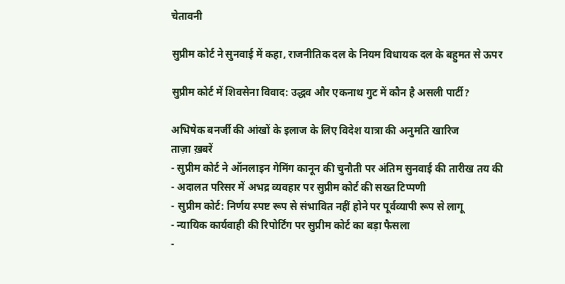चेतावनी

सुप्रीम कोर्ट ने सुनवाई में कहा, राजनीतिक दल के नियम विधायक दल के बहुमत से ऊपर

सुप्रीम कोर्ट में शिवसेना विवाद: उद्धव और एकनाथ गुट में कौन है असली पार्टी?

अभिषेक बनर्जी की आंखों के इलाज के लिए विदेश यात्रा की अनुमति खारिज
ताज़ा ख़बरें
- सुप्रीम कोर्ट ने ऑनलाइन गेमिंग कानून की चुनौती पर अंतिम सुनवाई की तारीख तय की
- अदालत परिसर में अभद्र व्यवहार पर सुप्रीम कोर्ट की सख्त टिप्पणी
- सुप्रीम कोर्ट: निर्णय स्पष्ट रूप से संभावित नहीं होने पर पूर्वव्यापी रूप से लागू
- न्यायिक कार्यवाही की रिपोर्टिंग पर सुप्रीम कोर्ट का बड़ा फैसला
-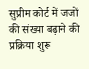सुप्रीम कोर्ट में जजों की संख्या बढ़ाने की प्रक्रिया शुरू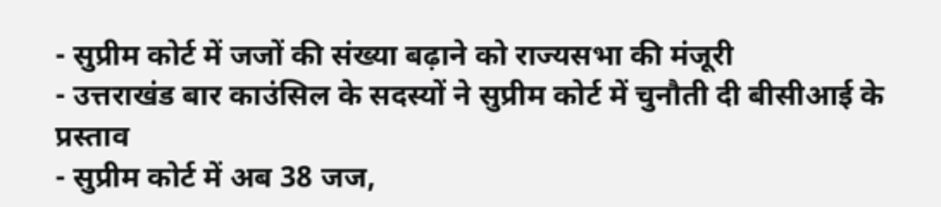- सुप्रीम कोर्ट में जजों की संख्या बढ़ाने को राज्यसभा की मंजूरी
- उत्तराखंड बार काउंसिल के सदस्यों ने सुप्रीम कोर्ट में चुनौती दी बीसीआई के प्रस्ताव
- सुप्रीम कोर्ट में अब 38 जज,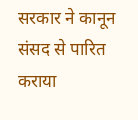सरकार ने कानून संसद से पारित कराया